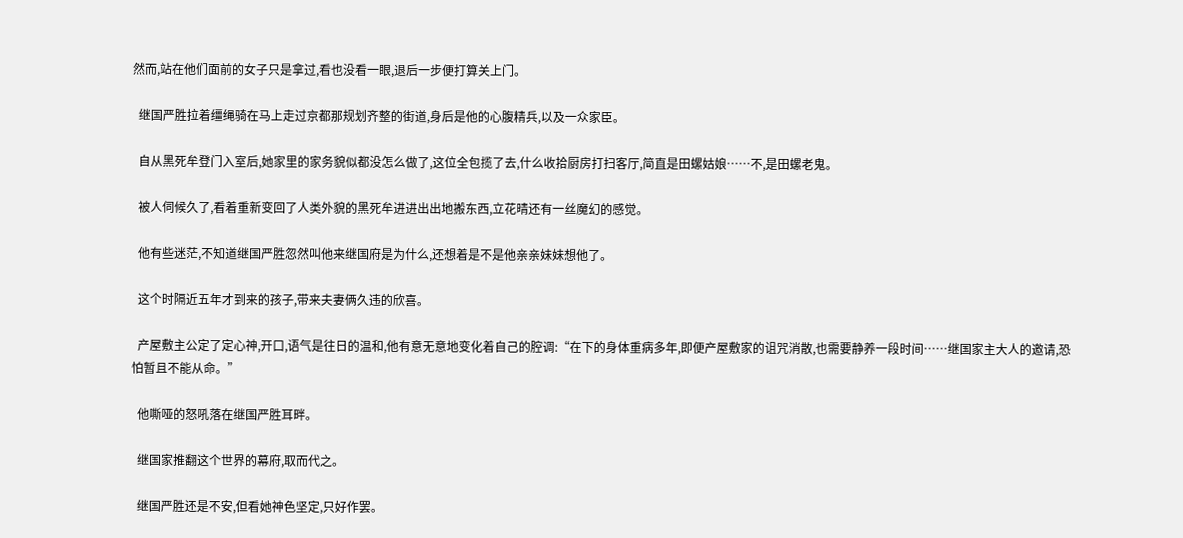然而,站在他们面前的女子只是拿过,看也没看一眼,退后一步便打算关上门。

  继国严胜拉着缰绳骑在马上走过京都那规划齐整的街道,身后是他的心腹精兵,以及一众家臣。

  自从黑死牟登门入室后,她家里的家务貌似都没怎么做了,这位全包揽了去,什么收拾厨房打扫客厅,简直是田螺姑娘……不,是田螺老鬼。

  被人伺候久了,看着重新变回了人类外貌的黑死牟进进出出地搬东西,立花晴还有一丝魔幻的感觉。

  他有些迷茫,不知道继国严胜忽然叫他来继国府是为什么,还想着是不是他亲亲妹妹想他了。

  这个时隔近五年才到来的孩子,带来夫妻俩久违的欣喜。

  产屋敷主公定了定心神,开口,语气是往日的温和,他有意无意地变化着自己的腔调:“在下的身体重病多年,即便产屋敷家的诅咒消散,也需要静养一段时间……继国家主大人的邀请,恐怕暂且不能从命。”

  他嘶哑的怒吼落在继国严胜耳畔。

  继国家推翻这个世界的幕府,取而代之。

  继国严胜还是不安,但看她神色坚定,只好作罢。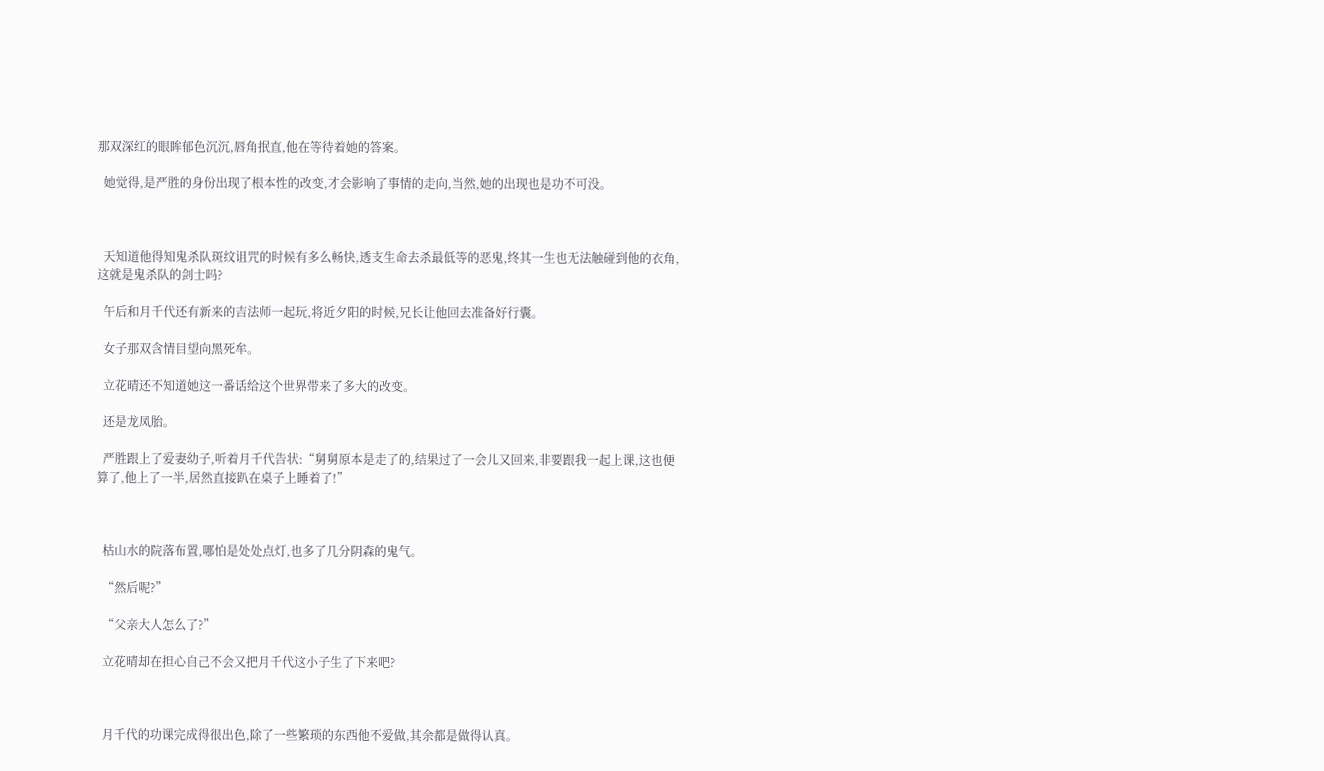那双深红的眼眸郁色沉沉,唇角抿直,他在等待着她的答案。

  她觉得,是严胜的身份出现了根本性的改变,才会影响了事情的走向,当然,她的出现也是功不可没。



  天知道他得知鬼杀队斑纹诅咒的时候有多么畅快,透支生命去杀最低等的恶鬼,终其一生也无法触碰到他的衣角,这就是鬼杀队的剑士吗?

  午后和月千代还有新来的吉法师一起玩,将近夕阳的时候,兄长让他回去准备好行囊。

  女子那双含情目望向黑死牟。

  立花晴还不知道她这一番话给这个世界带来了多大的改变。

  还是龙凤胎。

  严胜跟上了爱妻幼子,听着月千代告状:“舅舅原本是走了的,结果过了一会儿又回来,非要跟我一起上课,这也便算了,他上了一半,居然直接趴在桌子上睡着了!”



  枯山水的院落布置,哪怕是处处点灯,也多了几分阴森的鬼气。

  “然后呢?”

  “父亲大人怎么了?”

  立花晴却在担心自己不会又把月千代这小子生了下来吧?



  月千代的功课完成得很出色,除了一些繁琐的东西他不爱做,其余都是做得认真。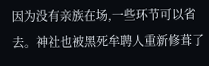因为没有亲族在场,一些环节可以省去。神社也被黑死牟聘人重新修葺了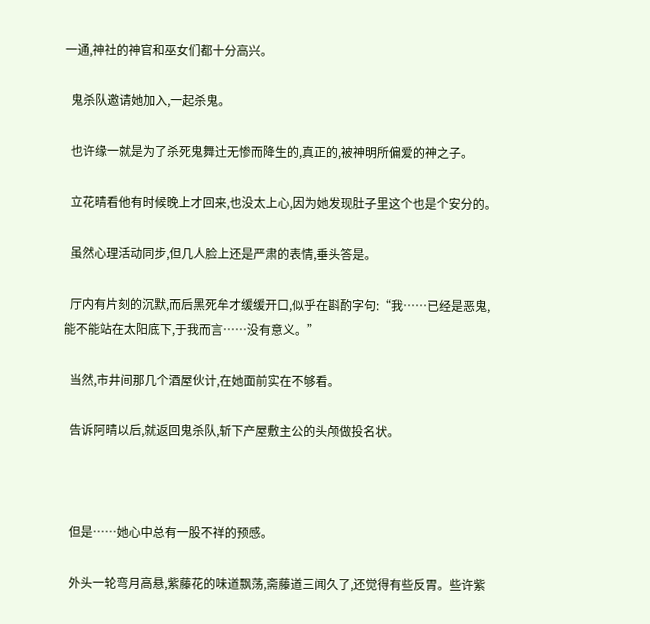一通,神社的神官和巫女们都十分高兴。

  鬼杀队邀请她加入,一起杀鬼。

  也许缘一就是为了杀死鬼舞辻无惨而降生的,真正的,被神明所偏爱的神之子。

  立花晴看他有时候晚上才回来,也没太上心,因为她发现肚子里这个也是个安分的。

  虽然心理活动同步,但几人脸上还是严肃的表情,垂头答是。

  厅内有片刻的沉默,而后黑死牟才缓缓开口,似乎在斟酌字句:“我……已经是恶鬼,能不能站在太阳底下,于我而言……没有意义。”

  当然,市井间那几个酒屋伙计,在她面前实在不够看。

  告诉阿晴以后,就返回鬼杀队,斩下产屋敷主公的头颅做投名状。



  但是……她心中总有一股不祥的预感。

  外头一轮弯月高悬,紫藤花的味道飘荡,斋藤道三闻久了,还觉得有些反胃。些许紫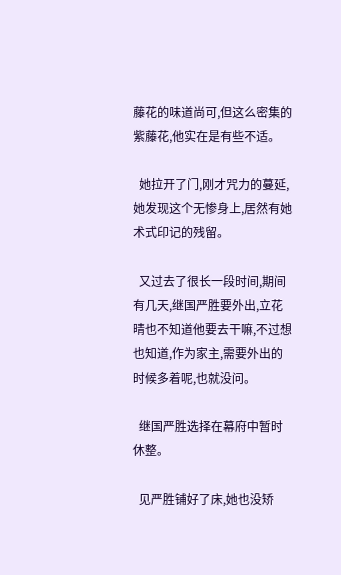藤花的味道尚可,但这么密集的紫藤花,他实在是有些不适。

  她拉开了门,刚才咒力的蔓延,她发现这个无惨身上,居然有她术式印记的残留。

  又过去了很长一段时间,期间有几天,继国严胜要外出,立花晴也不知道他要去干嘛,不过想也知道,作为家主,需要外出的时候多着呢,也就没问。

  继国严胜选择在幕府中暂时休整。

  见严胜铺好了床,她也没矫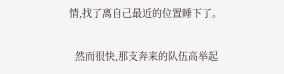情,找了离自己最近的位置睡下了。

  然而很快,那支奔来的队伍高举起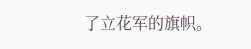了立花军的旗帜。